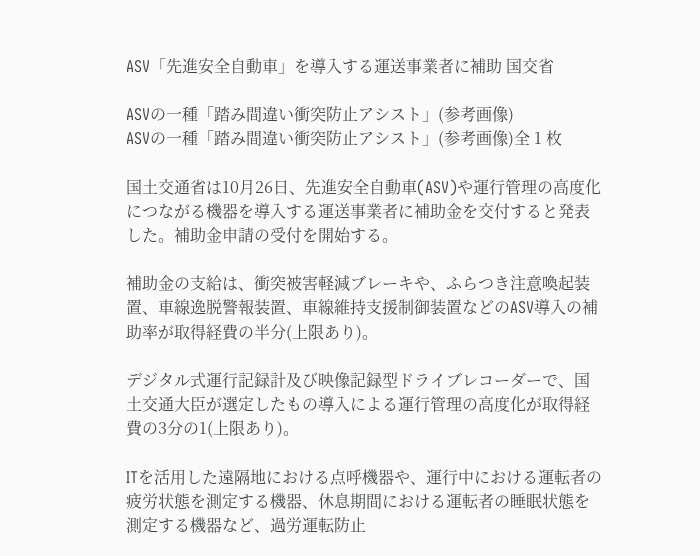ASV「先進安全自動車」を導入する運送事業者に補助 国交省

ASVの一種「踏み間違い衝突防止アシスト」(参考画像)
ASVの一種「踏み間違い衝突防止アシスト」(参考画像)全 1 枚

国土交通省は10月26日、先進安全自動車(ASV)や運行管理の高度化につながる機器を導入する運送事業者に補助金を交付すると発表した。補助金申請の受付を開始する。

補助金の支給は、衝突被害軽減ブレーキや、ふらつき注意喚起装置、車線逸脱警報装置、車線維持支援制御装置などのASV導入の補助率が取得経費の半分(上限あり)。

デジタル式運行記録計及び映像記録型ドライブレコーダーで、国土交通大臣が選定したもの導入による運行管理の高度化が取得経費の3分の1(上限あり)。

ITを活用した遠隔地における点呼機器や、運行中における運転者の疲労状態を測定する機器、休息期間における運転者の睡眠状態を測定する機器など、過労運転防止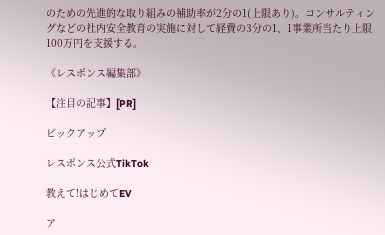のための先進的な取り組みの補助率が2分の1(上限あり)。コンサルティングなどの社内安全教育の実施に対して経費の3分の1、1事業所当たり上限100万円を支援する。

《レスポンス編集部》

【注目の記事】[PR]

ピックアップ

レスポンス公式TikTok

教えて!はじめてEV

ア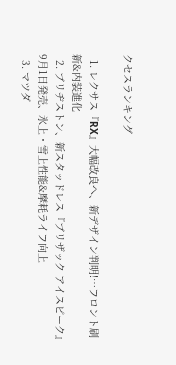クセスランキング

  1. レクサス『RX』大幅改良へ、新デザイン判明!…フロント刷新&内装進化
  2. ブリヂストン、新スタッドレス『ブリザック アイスピーク』9月1日発売、氷上・雪上性能&摩耗ライフ向上
  3. マツダ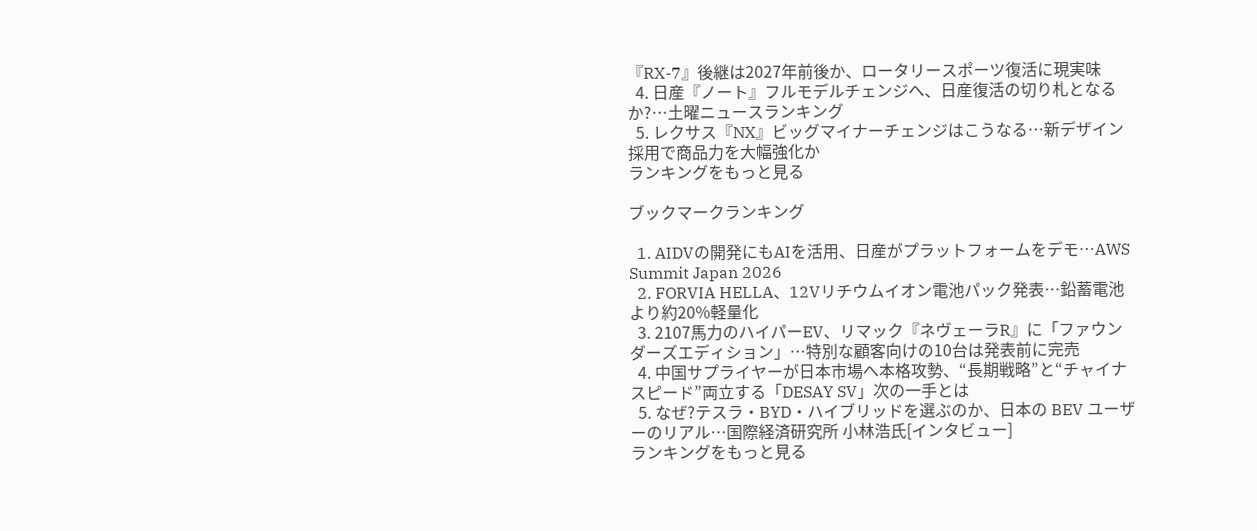『RX-7』後継は2027年前後か、ロータリースポーツ復活に現実味
  4. 日産『ノート』フルモデルチェンジへ、日産復活の切り札となるか?…土曜ニュースランキング
  5. レクサス『NX』ビッグマイナーチェンジはこうなる…新デザイン採用で商品力を大幅強化か
ランキングをもっと見る

ブックマークランキング

  1. AIDVの開発にもAIを活用、日産がプラットフォームをデモ…AWS Summit Japan 2026
  2. FORVIA HELLA、12Vリチウムイオン電池パック発表…鉛蓄電池より約20%軽量化
  3. 2107馬力のハイパーEV、リマック『ネヴェーラR』に「ファウンダーズエディション」…特別な顧客向けの10台は発表前に完売
  4. 中国サプライヤーが日本市場へ本格攻勢、“長期戦略”と“チャイナスピード”両立する「DESAY SV」次の一手とは
  5. なぜ?テスラ・BYD・ハイブリッドを選ぶのか、日本の BEV ユーザーのリアル…国際経済研究所 小林浩氏[インタビュー]
ランキングをもっと見る